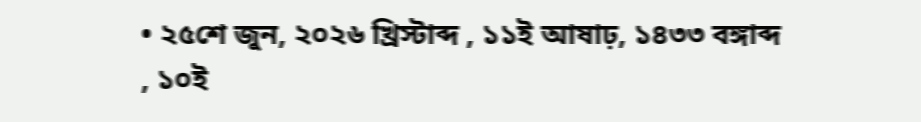• ২৫শে জুন, ২০২৬ খ্রিস্টাব্দ , ১১ই আষাঢ়, ১৪৩৩ বঙ্গাব্দ , ১০ই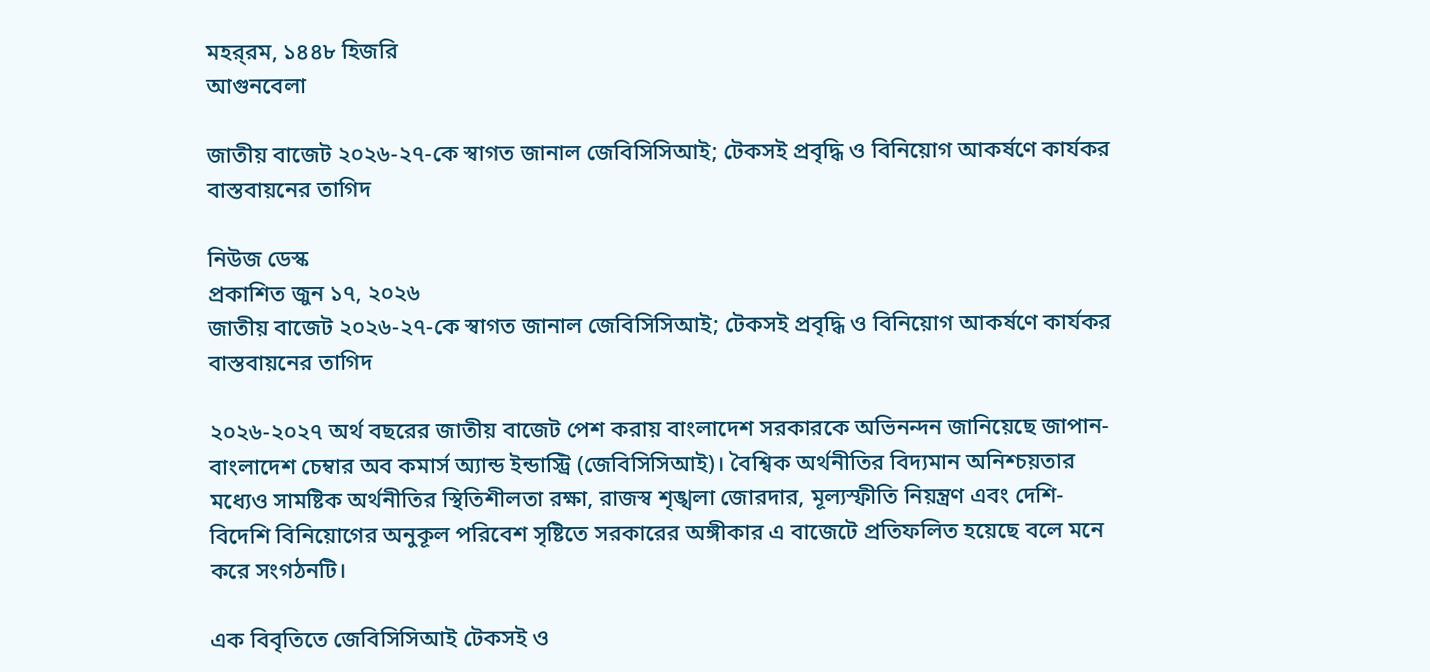মহর্‌রম, ১৪৪৮ হিজরি
আগুনবেলা

জাতীয় বাজেট ২০২৬-২৭-কে স্বাগত জানাল জেবিসিসিআই; টেকসই প্রবৃদ্ধি ও বিনিয়োগ আকর্ষণে কার্যকর বাস্তবায়নের তাগিদ

নিউজ ডেস্ক
প্রকাশিত জুন ১৭, ২০২৬
জাতীয় বাজেট ২০২৬-২৭-কে স্বাগত জানাল জেবিসিসিআই; টেকসই প্রবৃদ্ধি ও বিনিয়োগ আকর্ষণে কার্যকর বাস্তবায়নের তাগিদ

২০২৬-২০২৭ অর্থ বছরের জাতীয় বাজেট পেশ করায় বাংলাদেশ সরকারকে অভিনন্দন জানিয়েছে জাপান-বাংলাদেশ চেম্বার অব কমার্স অ্যান্ড ইন্ডাস্ট্রি (জেবিসিসিআই)। বৈশ্বিক অর্থনীতির বিদ্যমান অনিশ্চয়তার মধ্যেও সামষ্টিক অর্থনীতির স্থিতিশীলতা রক্ষা, রাজস্ব শৃঙ্খলা জোরদার, মূল্যস্ফীতি নিয়ন্ত্রণ এবং দেশি-বিদেশি বিনিয়োগের অনুকূল পরিবেশ সৃষ্টিতে সরকারের অঙ্গীকার এ বাজেটে প্রতিফলিত হয়েছে বলে মনে করে সংগঠনটি।

এক বিবৃতিতে জেবিসিসিআই টেকসই ও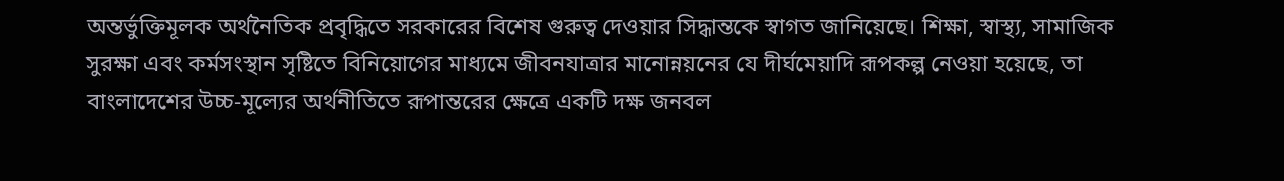অন্তর্ভুক্তিমূলক অর্থনৈতিক প্রবৃদ্ধিতে সরকারের বিশেষ গুরুত্ব দেওয়ার সিদ্ধান্তকে স্বাগত জানিয়েছে। শিক্ষা, স্বাস্থ্য, সামাজিক সুরক্ষা এবং কর্মসংস্থান সৃষ্টিতে বিনিয়োগের মাধ্যমে জীবনযাত্রার মানোন্নয়নের যে দীর্ঘমেয়াদি রূপকল্প নেওয়া হয়েছে, তা বাংলাদেশের উচ্চ-মূল্যের অর্থনীতিতে রূপান্তরের ক্ষেত্রে একটি দক্ষ জনবল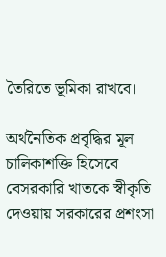তৈরিতে ভূমিকা রাখবে।

অর্থনৈতিক প্রবৃদ্ধির মূল চালিকাশক্তি হিসেবে বেসরকারি খাতকে স্বীকৃতি দেওয়ায় সরকারের প্রশংসা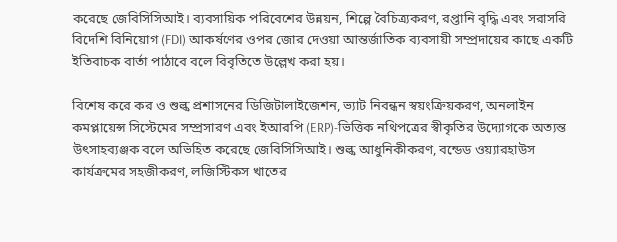করেছে জেবিসিসিআই। ব্যবসায়িক পরিবেশের উন্নয়ন, শিল্পে বৈচিত্র্যকরণ, রপ্তানি বৃদ্ধি এবং সরাসরি বিদেশি বিনিয়োগ (FDI) আকর্ষণের ওপর জোর দেওয়া আন্তর্জাতিক ব্যবসায়ী সম্প্রদায়ের কাছে একটি ইতিবাচক বার্তা পাঠাবে বলে বিবৃতিতে উল্লেখ করা হয়।

বিশেষ করে কর ও শুল্ক প্রশাসনের ডিজিটালাইজেশন, ভ্যাট নিবন্ধন স্বয়ংক্রিয়করণ, অনলাইন কমপ্লায়েন্স সিস্টেমের সম্প্রসারণ এবং ইআরপি (ERP)-ভিত্তিক নথিপত্রের স্বীকৃতির উদ্যোগকে অত্যন্ত উৎসাহব্যঞ্জক বলে অভিহিত করেছে জেবিসিসিআই। শুল্ক আধুনিকীকরণ, বন্ডেড ওয়্যারহাউস কার্যক্রমের সহজীকরণ, লজিস্টিকস খাতের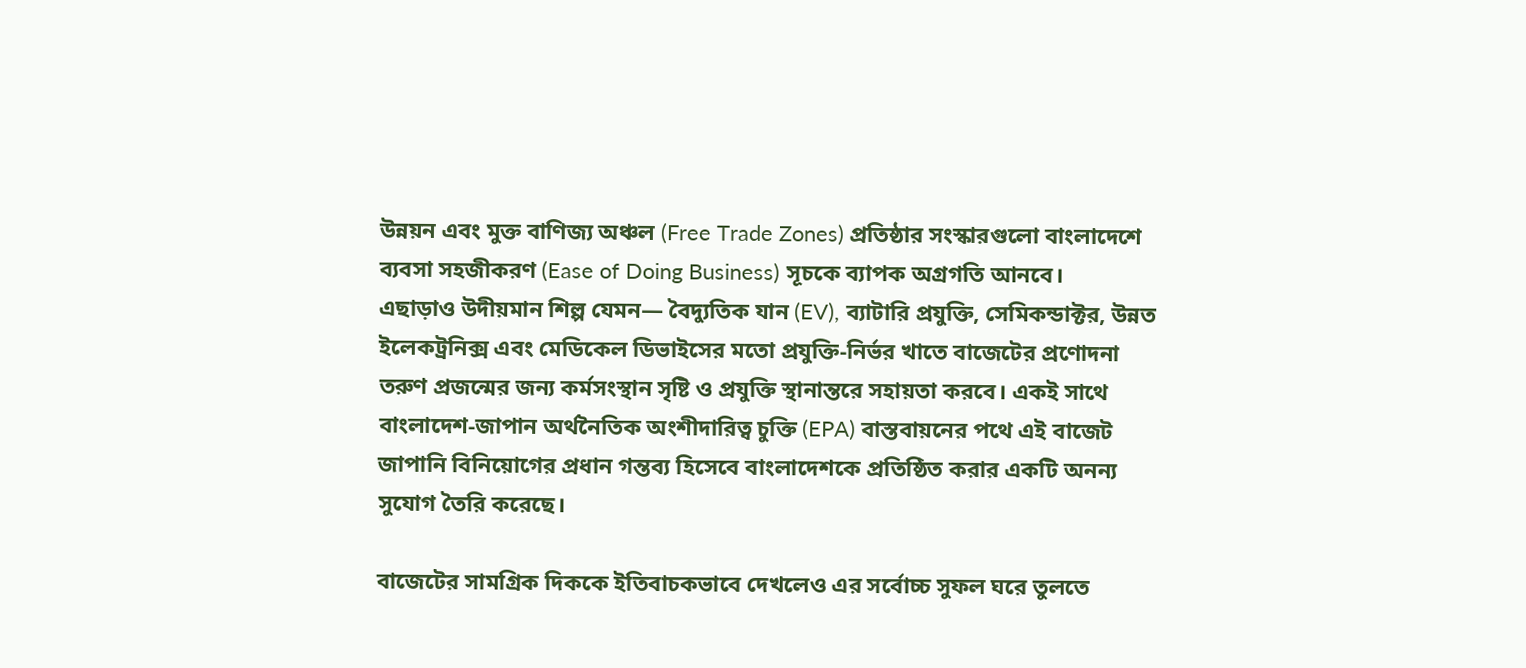উন্নয়ন এবং মুক্ত বাণিজ্য অঞ্চল (Free Trade Zones) প্রতিষ্ঠার সংস্কারগুলো বাংলাদেশে ব্যবসা সহজীকরণ (Ease of Doing Business) সূচকে ব্যাপক অগ্রগতি আনবে।
এছাড়াও উদীয়মান শিল্প যেমন— বৈদ্যুতিক যান (EV), ব্যাটারি প্রযুক্তি, সেমিকন্ডাক্টর, উন্নত ইলেকট্রনিক্স এবং মেডিকেল ডিভাইসের মতো প্রযুক্তি-নির্ভর খাতে বাজেটের প্রণোদনা তরুণ প্রজন্মের জন্য কর্মসংস্থান সৃষ্টি ও প্রযুক্তি স্থানান্তরে সহায়তা করবে। একই সাথে বাংলাদেশ-জাপান অর্থনৈতিক অংশীদারিত্ব চুক্তি (EPA) বাস্তবায়নের পথে এই বাজেট জাপানি বিনিয়োগের প্রধান গন্তব্য হিসেবে বাংলাদেশকে প্রতিষ্ঠিত করার একটি অনন্য সুযোগ তৈরি করেছে।

বাজেটের সামগ্রিক দিককে ইতিবাচকভাবে দেখলেও এর সর্বোচ্চ সুফল ঘরে তুলতে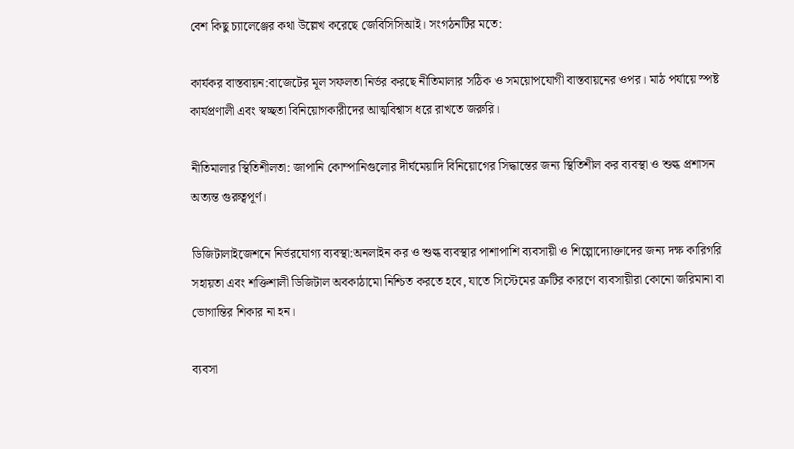বেশ কিছু চ্যালেঞ্জের কথা উল্লেখ করেছে জেবিসিসিআই। সংগঠনটির মতে:

কার্যকর বাস্তবায়ন:বাজেটের মূল সফলতা নির্ভর করছে নীতিমালার সঠিক ও সময়োপযোগী বাস্তবায়নের ওপর। মাঠ পর্যায়ে স্পষ্ট কার্যপ্রণালী এবং স্বচ্ছতা বিনিয়োগকারীদের আত্মবিশ্বাস ধরে রাখতে জরুরি।

নীতিমালার স্থিতিশীলতা: জাপানি কোম্পানিগুলোর দীর্ঘমেয়াদি বিনিয়োগের সিদ্ধান্তের জন্য স্থিতিশীল কর ব্যবস্থা ও শুল্ক প্রশাসন অত্যন্ত গুরুত্বপূর্ণ।

ডিজিটালাইজেশনে নির্ভরযোগ্য ব্যবস্থা:অনলাইন কর ও শুল্ক ব্যবস্থার পাশাপাশি ব্যবসায়ী ও শিল্পোদ্যোক্তাদের জন্য দক্ষ কারিগরি সহায়তা এবং শক্তিশালী ডিজিটাল অবকাঠামো নিশ্চিত করতে হবে, যাতে সিস্টেমের ত্রুটির কারণে ব্যবসায়ীরা কোনো জরিমানা বা ভোগান্তির শিকার না হন।

ব্যবসা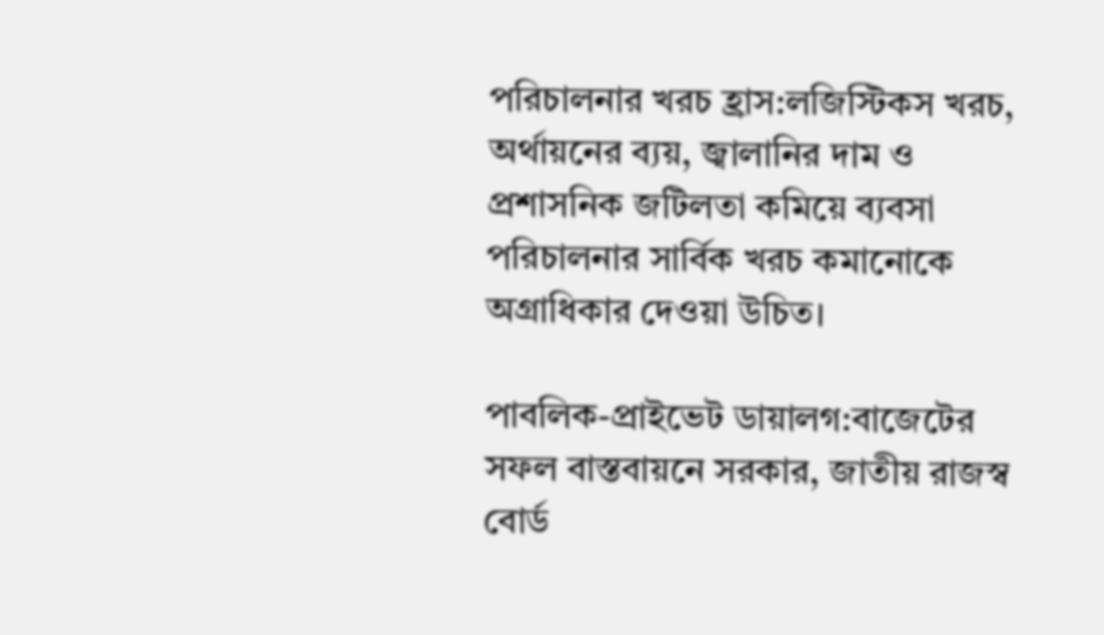পরিচালনার খরচ হ্রাস:লজিস্টিকস খরচ, অর্থায়নের ব্যয়, জ্বালানির দাম ও প্রশাসনিক জটিলতা কমিয়ে ব্যবসা পরিচালনার সার্বিক খরচ কমানোকে অগ্রাধিকার দেওয়া উচিত।

পাবলিক-প্রাইভেট ডায়ালগ:বাজেটের সফল বাস্তবায়নে সরকার, জাতীয় রাজস্ব বোর্ড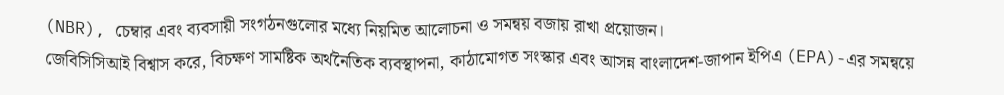(NBR), চেম্বার এবং ব্যবসায়ী সংগঠনগুলোর মধ্যে নিয়মিত আলোচনা ও সমন্বয় বজায় রাখা প্রয়োজন।
জেবিসিসিআই বিশ্বাস করে, বিচক্ষণ সামষ্টিক অর্থনৈতিক ব্যবস্থাপনা, কাঠামোগত সংস্কার এবং আসন্ন বাংলাদেশ-জাপান ইপিএ (EPA)-এর সমন্বয়ে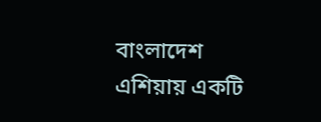বাংলাদেশ এশিয়ায় একটি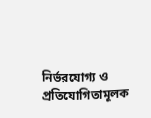নির্ভরযোগ্য ও প্রতিযোগিতামূলক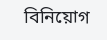বিনিয়োগ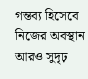গন্তব্য হিসেবে নিজের অবস্থান আরও সুদৃঢ়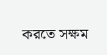করতে সক্ষম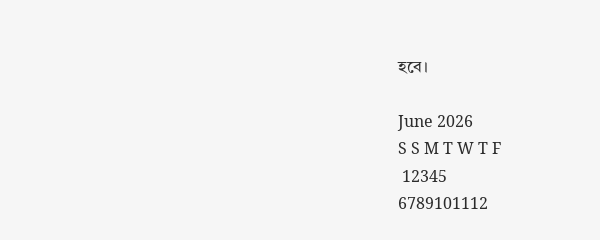হবে।

June 2026
S S M T W T F
 12345
6789101112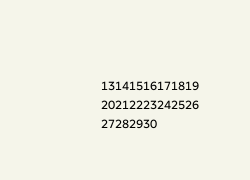13141516171819
20212223242526
27282930